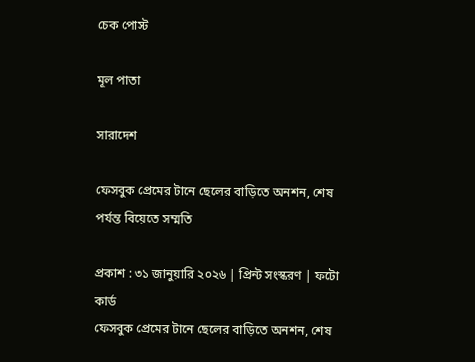চেক পোস্ট

মূল পাতা

সারাদেশ

ফেসবুক প্রেমের টানে ছেলের বাড়িতে অনশন, শেষ পর্যন্ত বিয়েতে সম্মতি

প্রকাশ : ৩১ জানুয়ারি ২০২৬ | প্রিন্ট সংস্করণ | ফটো কার্ড
ফেসবুক প্রেমের টানে ছেলের বাড়িতে অনশন, শেষ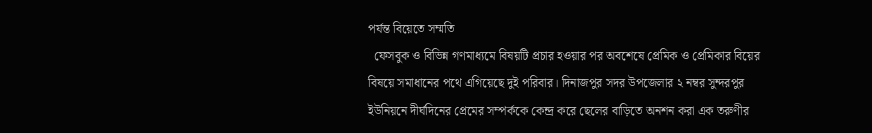পর্যন্ত বিয়েতে সম্মতি
  ফেসবুক ও বিভিন্ন গণমাধ্যমে বিষয়টি প্রচার হওয়ার পর অবশেষে প্রেমিক ও প্রেমিকার বিয়ের বিষয়ে সমাধানের পথে এগিয়েছে দুই পরিবার। দিনাজপুর সদর উপজেলার ২ নম্বর সুন্দরপুর ইউনিয়নে দীর্ঘদিনের প্রেমের সম্পর্ককে কেন্দ্র করে ছেলের বাড়িতে অনশন করা এক তরুণীর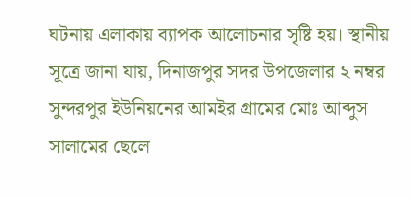ঘটনায় এলাকায় ব্যাপক আলোচনার সৃষ্টি হয়। স্থানীয় সূত্রে জানা যায়, দিনাজপুর সদর উপজেলার ২ নম্বর সুন্দরপুর ইউনিয়নের আমইর গ্রামের মোঃ আব্দুস সালামের ছেলে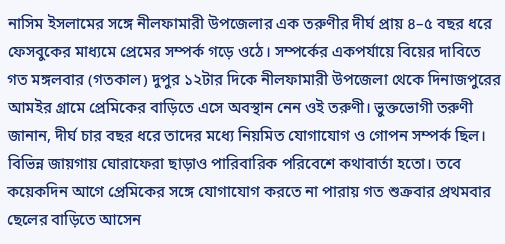নাসিম ইসলামের সঙ্গে নীলফামারী উপজেলার এক তরুণীর দীর্ঘ প্রায় ৪–৫ বছর ধরে ফেসবুকের মাধ্যমে প্রেমের সম্পর্ক গড়ে ওঠে। সম্পর্কের একপর্যায়ে বিয়ের দাবিতে গত মঙ্গলবার (গতকাল) দুপুর ১২টার দিকে নীলফামারী উপজেলা থেকে দিনাজপুরের আমইর গ্রামে প্রেমিকের বাড়িতে এসে অবস্থান নেন ওই তরুণী। ভুক্তভোগী তরুণী জানান, দীর্ঘ চার বছর ধরে তাদের মধ্যে নিয়মিত যোগাযোগ ও গোপন সম্পর্ক ছিল। বিভিন্ন জায়গায় ঘোরাফেরা ছাড়াও পারিবারিক পরিবেশে কথাবার্তা হতো। তবে কয়েকদিন আগে প্রেমিকের সঙ্গে যোগাযোগ করতে না পারায় গত শুক্রবার প্রথমবার ছেলের বাড়িতে আসেন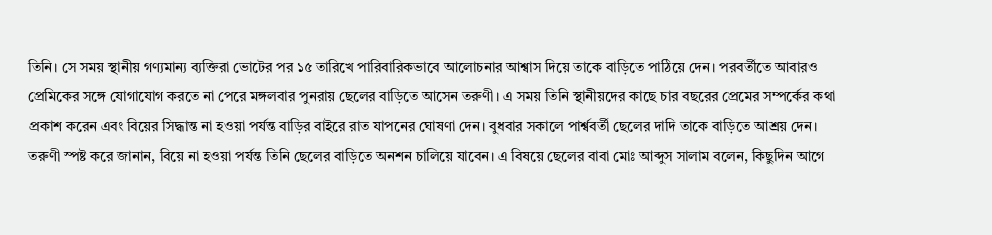তিনি। সে সময় স্থানীয় গণ্যমান্য ব্যক্তিরা ভোটের পর ১৫ তারিখে পারিবারিকভাবে আলোচনার আশ্বাস দিয়ে তাকে বাড়িতে পাঠিয়ে দেন। পরবর্তীতে আবারও প্রেমিকের সঙ্গে যোগাযোগ করতে না পেরে মঙ্গলবার পুনরায় ছেলের বাড়িতে আসেন তরুণী। এ সময় তিনি স্থানীয়দের কাছে চার বছরের প্রেমের সম্পর্কের কথা প্রকাশ করেন এবং বিয়ের সিদ্ধান্ত না হওয়া পর্যন্ত বাড়ির বাইরে রাত যাপনের ঘোষণা দেন। বুধবার সকালে পার্শ্ববর্তী ছেলের দাদি তাকে বাড়িতে আশ্রয় দেন। তরুণী স্পষ্ট করে জানান, বিয়ে না হওয়া পর্যন্ত তিনি ছেলের বাড়িতে অনশন চালিয়ে যাবেন। এ বিষয়ে ছেলের বাবা মোঃ আব্দুস সালাম বলেন, কিছুদিন আগে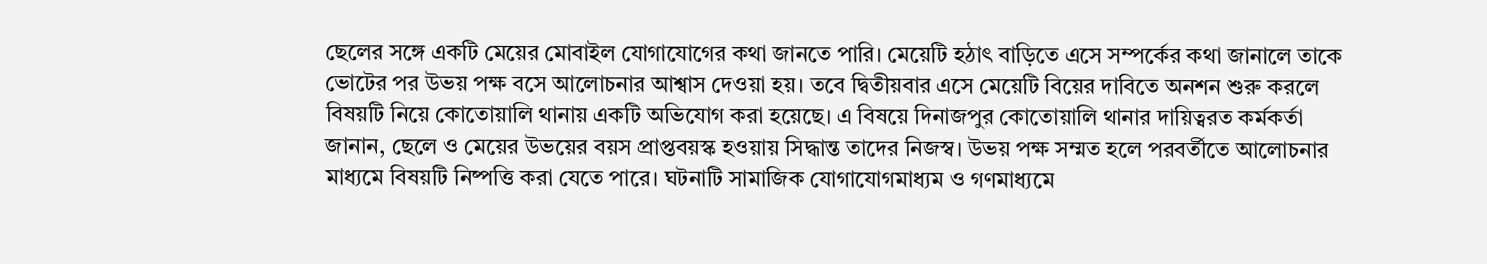ছেলের সঙ্গে একটি মেয়ের মোবাইল যোগাযোগের কথা জানতে পারি। মেয়েটি হঠাৎ বাড়িতে এসে সম্পর্কের কথা জানালে তাকে ভোটের পর উভয় পক্ষ বসে আলোচনার আশ্বাস দেওয়া হয়। তবে দ্বিতীয়বার এসে মেয়েটি বিয়ের দাবিতে অনশন শুরু করলে বিষয়টি নিয়ে কোতোয়ালি থানায় একটি অভিযোগ করা হয়েছে। এ বিষয়ে দিনাজপুর কোতোয়ালি থানার দায়িত্বরত কর্মকর্তা জানান, ছেলে ও মেয়ের উভয়ের বয়স প্রাপ্তবয়স্ক হওয়ায় সিদ্ধান্ত তাদের নিজস্ব। উভয় পক্ষ সম্মত হলে পরবর্তীতে আলোচনার মাধ্যমে বিষয়টি নিষ্পত্তি করা যেতে পারে। ঘটনাটি সামাজিক যোগাযোগমাধ্যম ও গণমাধ্যমে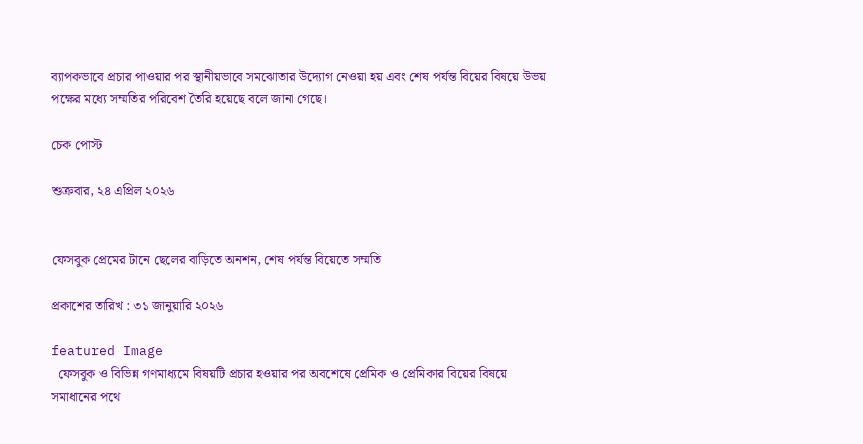ব্যাপকভাবে প্রচার পাওয়ার পর স্থানীয়ভাবে সমঝোতার উদ্যোগ নেওয়া হয় এবং শেষ পর্যন্ত বিয়ের বিষয়ে উভয় পক্ষের মধ্যে সম্মতির পরিবেশ তৈরি হয়েছে বলে জানা গেছে।

চেক পোস্ট

শুক্রবার, ২৪ এপ্রিল ২০২৬


ফেসবুক প্রেমের টানে ছেলের বাড়িতে অনশন, শেষ পর্যন্ত বিয়েতে সম্মতি

প্রকাশের তারিখ : ৩১ জানুয়ারি ২০২৬

featured Image
  ফেসবুক ও বিভিন্ন গণমাধ্যমে বিষয়টি প্রচার হওয়ার পর অবশেষে প্রেমিক ও প্রেমিকার বিয়ের বিষয়ে সমাধানের পথে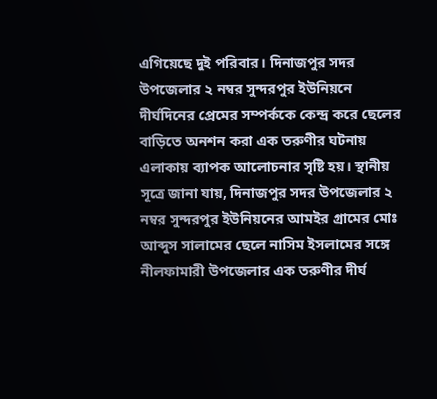এগিয়েছে দুই পরিবার। দিনাজপুর সদর উপজেলার ২ নম্বর সুন্দরপুর ইউনিয়নে দীর্ঘদিনের প্রেমের সম্পর্ককে কেন্দ্র করে ছেলের বাড়িতে অনশন করা এক তরুণীর ঘটনায় এলাকায় ব্যাপক আলোচনার সৃষ্টি হয়। স্থানীয় সূত্রে জানা যায়, দিনাজপুর সদর উপজেলার ২ নম্বর সুন্দরপুর ইউনিয়নের আমইর গ্রামের মোঃ আব্দুস সালামের ছেলে নাসিম ইসলামের সঙ্গে নীলফামারী উপজেলার এক তরুণীর দীর্ঘ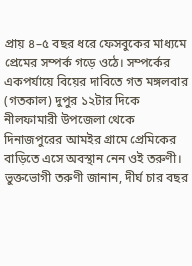প্রায় ৪–৫ বছর ধরে ফেসবুকের মাধ্যমে প্রেমের সম্পর্ক গড়ে ওঠে। সম্পর্কের একপর্যায়ে বিয়ের দাবিতে গত মঙ্গলবার (গতকাল) দুপুর ১২টার দিকে নীলফামারী উপজেলা থেকে দিনাজপুরের আমইর গ্রামে প্রেমিকের বাড়িতে এসে অবস্থান নেন ওই তরুণী। ভুক্তভোগী তরুণী জানান, দীর্ঘ চার বছর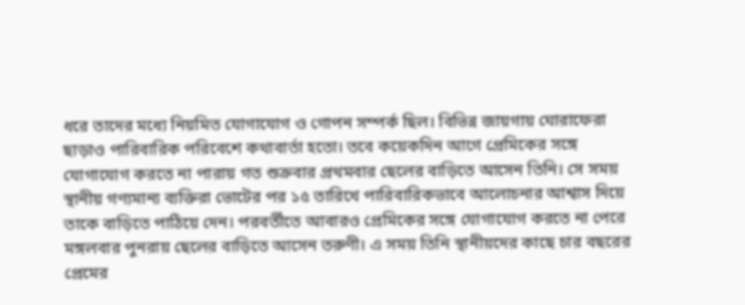ধরে তাদের মধ্যে নিয়মিত যোগাযোগ ও গোপন সম্পর্ক ছিল। বিভিন্ন জায়গায় ঘোরাফেরা ছাড়াও পারিবারিক পরিবেশে কথাবার্তা হতো। তবে কয়েকদিন আগে প্রেমিকের সঙ্গে যোগাযোগ করতে না পারায় গত শুক্রবার প্রথমবার ছেলের বাড়িতে আসেন তিনি। সে সময় স্থানীয় গণ্যমান্য ব্যক্তিরা ভোটের পর ১৫ তারিখে পারিবারিকভাবে আলোচনার আশ্বাস দিয়ে তাকে বাড়িতে পাঠিয়ে দেন। পরবর্তীতে আবারও প্রেমিকের সঙ্গে যোগাযোগ করতে না পেরে মঙ্গলবার পুনরায় ছেলের বাড়িতে আসেন তরুণী। এ সময় তিনি স্থানীয়দের কাছে চার বছরের প্রেমের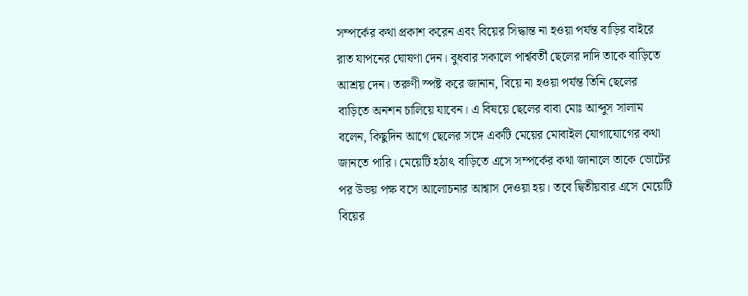সম্পর্কের কথা প্রকাশ করেন এবং বিয়ের সিদ্ধান্ত না হওয়া পর্যন্ত বাড়ির বাইরে রাত যাপনের ঘোষণা দেন। বুধবার সকালে পার্শ্ববর্তী ছেলের দাদি তাকে বাড়িতে আশ্রয় দেন। তরুণী স্পষ্ট করে জানান, বিয়ে না হওয়া পর্যন্ত তিনি ছেলের বাড়িতে অনশন চালিয়ে যাবেন। এ বিষয়ে ছেলের বাবা মোঃ আব্দুস সালাম বলেন, কিছুদিন আগে ছেলের সঙ্গে একটি মেয়ের মোবাইল যোগাযোগের কথা জানতে পারি। মেয়েটি হঠাৎ বাড়িতে এসে সম্পর্কের কথা জানালে তাকে ভোটের পর উভয় পক্ষ বসে আলোচনার আশ্বাস দেওয়া হয়। তবে দ্বিতীয়বার এসে মেয়েটি বিয়ের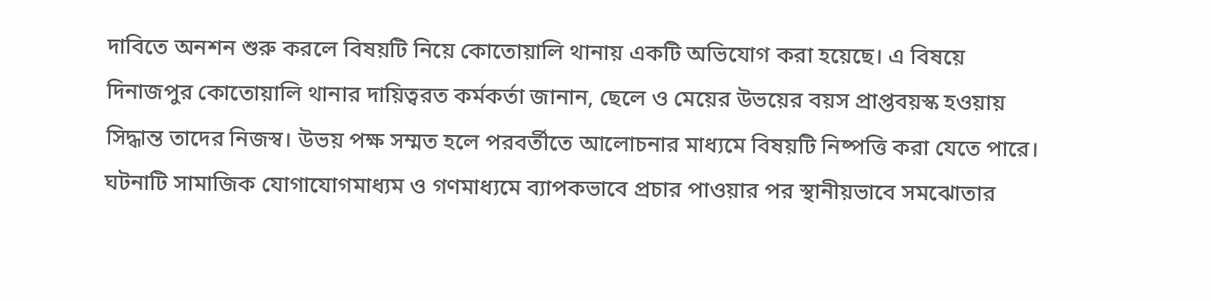দাবিতে অনশন শুরু করলে বিষয়টি নিয়ে কোতোয়ালি থানায় একটি অভিযোগ করা হয়েছে। এ বিষয়ে দিনাজপুর কোতোয়ালি থানার দায়িত্বরত কর্মকর্তা জানান, ছেলে ও মেয়ের উভয়ের বয়স প্রাপ্তবয়স্ক হওয়ায় সিদ্ধান্ত তাদের নিজস্ব। উভয় পক্ষ সম্মত হলে পরবর্তীতে আলোচনার মাধ্যমে বিষয়টি নিষ্পত্তি করা যেতে পারে। ঘটনাটি সামাজিক যোগাযোগমাধ্যম ও গণমাধ্যমে ব্যাপকভাবে প্রচার পাওয়ার পর স্থানীয়ভাবে সমঝোতার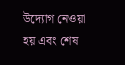উদ্যোগ নেওয়া হয় এবং শেষ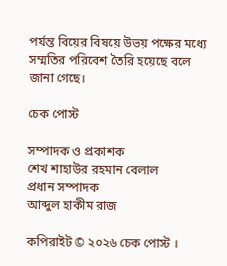পর্যন্ত বিয়ের বিষয়ে উভয় পক্ষের মধ্যে সম্মতির পরিবেশ তৈরি হয়েছে বলে জানা গেছে।

চেক পোস্ট

সম্পাদক ও প্রকাশক
শেখ শাহাউর রহমান বেলাল
প্রধান সম্পাদক
আব্দুল হাকীম রাজ

কপিরাইট © ২০২৬ চেক পোস্ট ।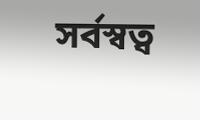সর্বস্বত্ব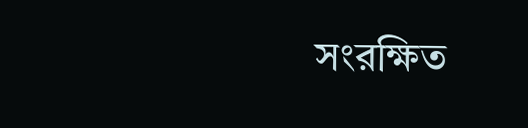সংরক্ষিত